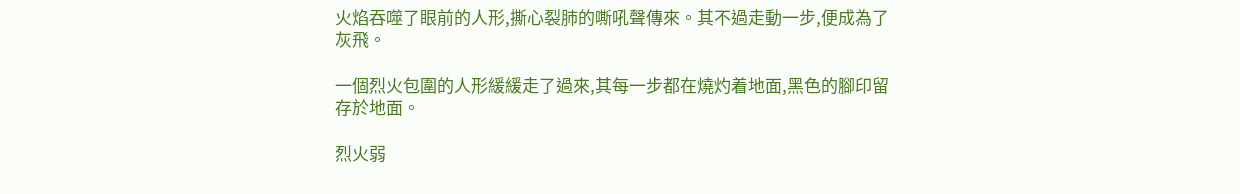火焰吞噬了眼前的人形,撕心裂肺的嘶吼聲傳來。其不過走動一步,便成為了灰飛。

一個烈火包圍的人形緩緩走了過來,其每一步都在燒灼着地面,黑色的腳印留存於地面。

烈火弱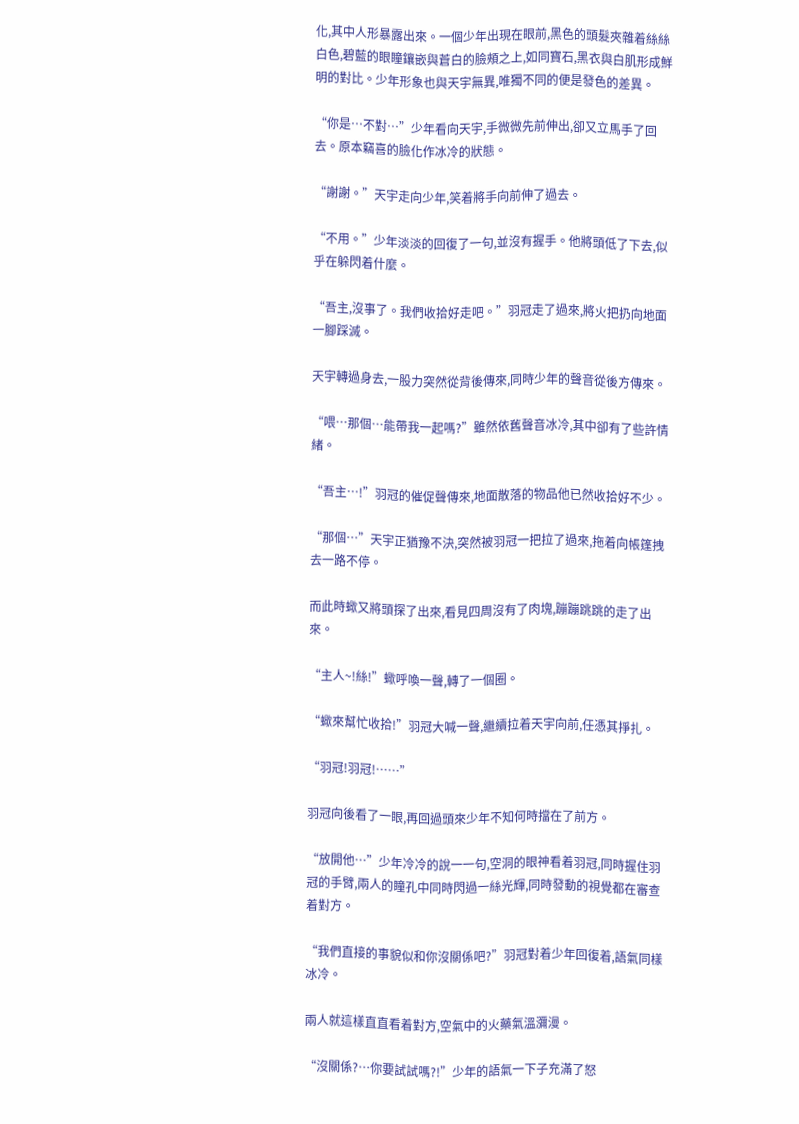化,其中人形暴露出來。一個少年出現在眼前,黑色的頭髮夾雜着絲絲白色,碧藍的眼瞳鑲嵌與蒼白的臉頰之上,如同寶石,黑衣與白肌形成鮮明的對比。少年形象也與天宇無異,唯獨不同的便是發色的差異。

“你是…不對…”少年看向天宇,手微微先前伸出,卻又立馬手了回去。原本竊喜的臉化作冰冷的狀態。

“謝謝。”天宇走向少年,笑着將手向前伸了過去。

“不用。”少年淡淡的回復了一句,並沒有握手。他將頭低了下去,似乎在躲閃着什麼。

“吾主,沒事了。我們收拾好走吧。”羽冠走了過來,將火把扔向地面一腳踩滅。

天宇轉過身去,一股力突然從背後傳來,同時少年的聲音從後方傳來。

“喂…那個…能帶我一起嗎?”雖然依舊聲音冰冷,其中卻有了些許情緒。

“吾主…!”羽冠的催促聲傳來,地面散落的物品他已然收拾好不少。

“那個…”天宇正猶豫不決,突然被羽冠一把拉了過來,拖着向帳篷拽去一路不停。

而此時蠍又將頭探了出來,看見四周沒有了肉塊,蹦蹦跳跳的走了出來。

“主人~!絲!”蠍呼喚一聲,轉了一個圈。

“蠍來幫忙收拾!”羽冠大喊一聲,繼續拉着天宇向前,任憑其掙扎。

“羽冠!羽冠!……”

羽冠向後看了一眼,再回過頭來少年不知何時擋在了前方。

“放開他…”少年冷冷的說一一句,空洞的眼神看着羽冠,同時握住羽冠的手臂,兩人的瞳孔中同時閃過一絲光輝,同時發動的視覺都在審查着對方。

“我們直接的事貌似和你沒關係吧?”羽冠對着少年回復着,語氣同樣冰冷。

兩人就這樣直直看着對方,空氣中的火藥氣溫瀰漫。

“沒關係?…你要試試嗎?!”少年的語氣一下子充滿了怒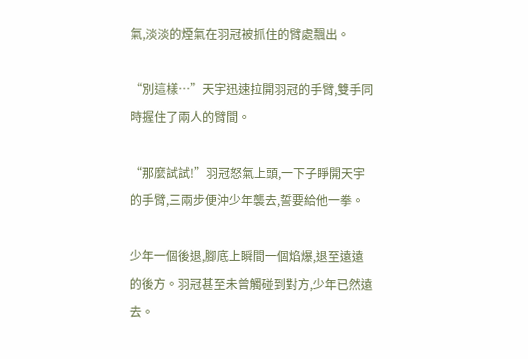氣,淡淡的煙氣在羽冠被抓住的臂處飄出。

“別這樣…”天宇迅速拉開羽冠的手臂,雙手同時握住了兩人的臂間。

“那麼試試!”羽冠怒氣上頭,一下子睜開天宇的手臂,三兩步便沖少年襲去,誓要給他一拳。

少年一個後退,腳底上瞬間一個焰爆,退至遠遠的後方。羽冠甚至未曾觸碰到對方,少年已然遠去。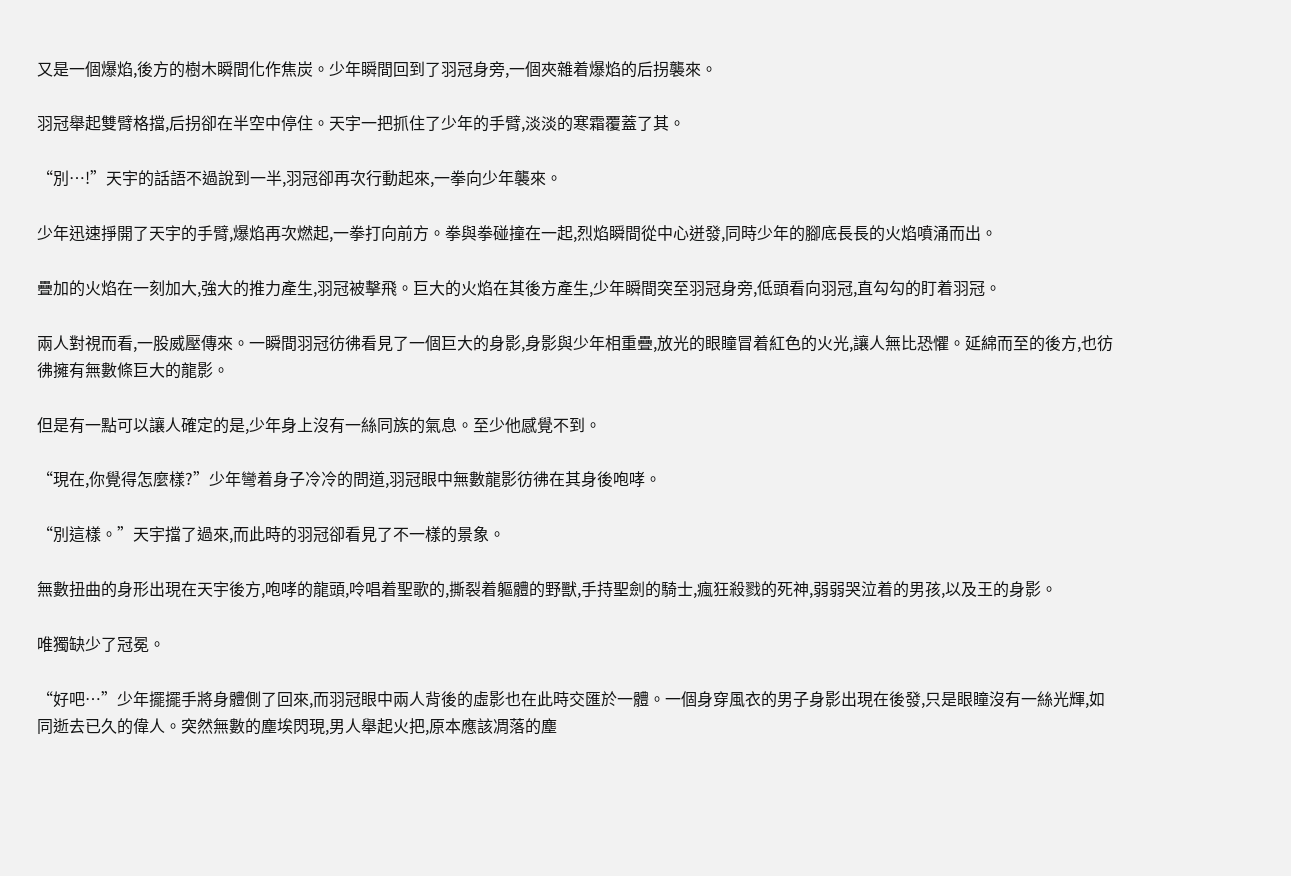又是一個爆焰,後方的樹木瞬間化作焦炭。少年瞬間回到了羽冠身旁,一個夾雜着爆焰的后拐襲來。

羽冠舉起雙臂格擋,后拐卻在半空中停住。天宇一把抓住了少年的手臂,淡淡的寒霜覆蓋了其。

“別…!”天宇的話語不過說到一半,羽冠卻再次行動起來,一拳向少年襲來。

少年迅速掙開了天宇的手臂,爆焰再次燃起,一拳打向前方。拳與拳碰撞在一起,烈焰瞬間從中心迸發,同時少年的腳底長長的火焰噴涌而出。

疊加的火焰在一刻加大,強大的推力產生,羽冠被擊飛。巨大的火焰在其後方產生,少年瞬間突至羽冠身旁,低頭看向羽冠,直勾勾的盯着羽冠。

兩人對視而看,一股威壓傳來。一瞬間羽冠彷彿看見了一個巨大的身影,身影與少年相重疊,放光的眼瞳冒着紅色的火光,讓人無比恐懼。延綿而至的後方,也彷彿擁有無數條巨大的龍影。

但是有一點可以讓人確定的是,少年身上沒有一絲同族的氣息。至少他感覺不到。

“現在,你覺得怎麼樣?”少年彎着身子冷冷的問道,羽冠眼中無數龍影彷彿在其身後咆哮。

“別這樣。”天宇擋了過來,而此時的羽冠卻看見了不一樣的景象。

無數扭曲的身形出現在天宇後方,咆哮的龍頭,呤唱着聖歌的,撕裂着軀體的野獸,手持聖劍的騎士,瘋狂殺戮的死神,弱弱哭泣着的男孩,以及王的身影。

唯獨缺少了冠冕。

“好吧…”少年擺擺手將身體側了回來,而羽冠眼中兩人背後的虛影也在此時交匯於一體。一個身穿風衣的男子身影出現在後發,只是眼瞳沒有一絲光輝,如同逝去已久的偉人。突然無數的塵埃閃現,男人舉起火把,原本應該凋落的塵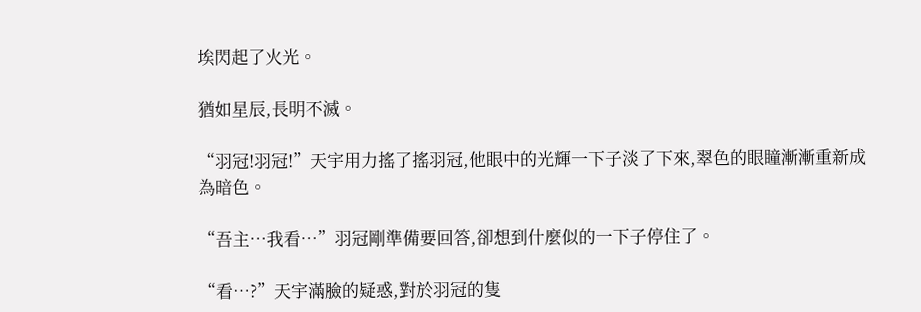埃閃起了火光。

猶如星辰,長明不滅。

“羽冠!羽冠!”天宇用力搖了搖羽冠,他眼中的光輝一下子淡了下來,翠色的眼瞳漸漸重新成為暗色。

“吾主…我看…”羽冠剛準備要回答,卻想到什麼似的一下子停住了。

“看…?”天宇滿臉的疑惑,對於羽冠的隻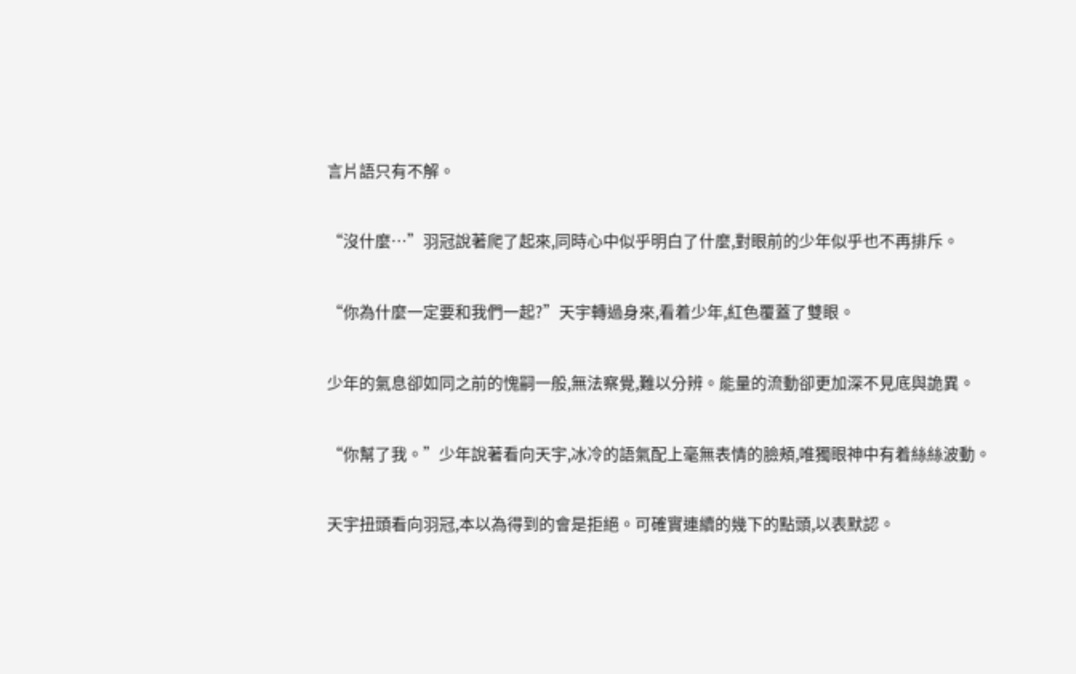言片語只有不解。

“沒什麼…”羽冠說著爬了起來,同時心中似乎明白了什麼,對眼前的少年似乎也不再排斥。

“你為什麼一定要和我們一起?”天宇轉過身來,看着少年,紅色覆蓋了雙眼。

少年的氣息卻如同之前的愧嗣一般,無法察覺,難以分辨。能量的流動卻更加深不見底與詭異。

“你幫了我。”少年說著看向天宇,冰冷的語氣配上毫無表情的臉頰,唯獨眼神中有着絲絲波動。

天宇扭頭看向羽冠,本以為得到的會是拒絕。可確實連續的幾下的點頭,以表默認。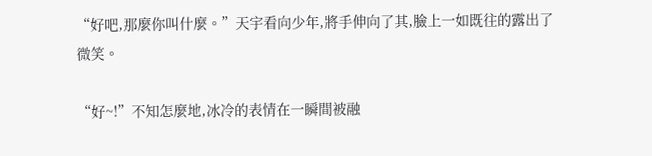“好吧,那麼你叫什麼。”天宇看向少年,將手伸向了其,臉上一如既往的露出了微笑。

“好~!”不知怎麼地,冰冷的表情在一瞬間被融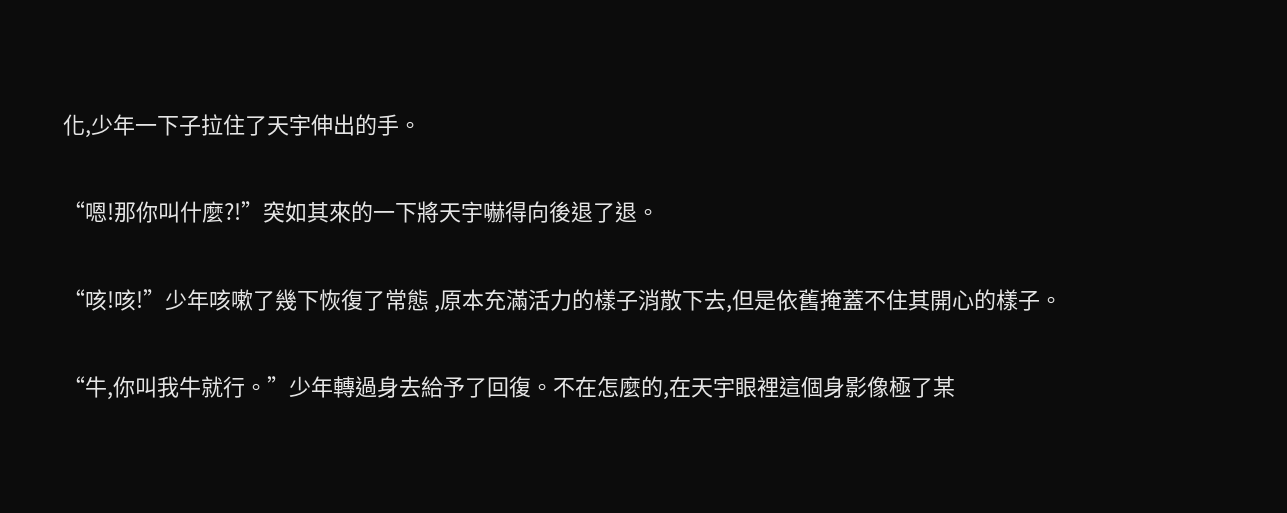化,少年一下子拉住了天宇伸出的手。

“嗯!那你叫什麼?!”突如其來的一下將天宇嚇得向後退了退。

“咳!咳!”少年咳嗽了幾下恢復了常態 ,原本充滿活力的樣子消散下去,但是依舊掩蓋不住其開心的樣子。

“牛,你叫我牛就行。”少年轉過身去給予了回復。不在怎麼的,在天宇眼裡這個身影像極了某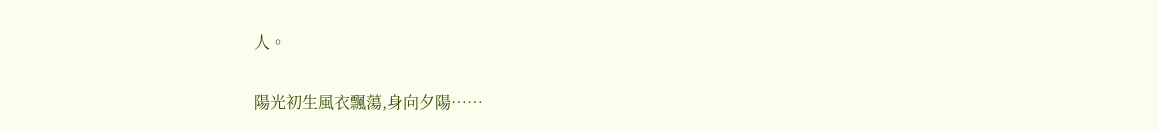人。

陽光初生風衣飄蕩,身向夕陽……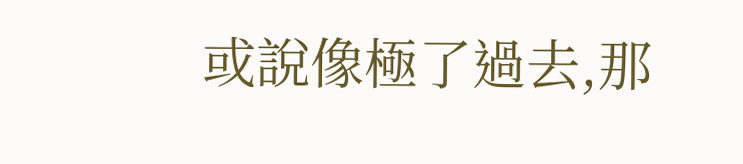或說像極了過去,那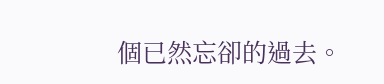個已然忘卻的過去。